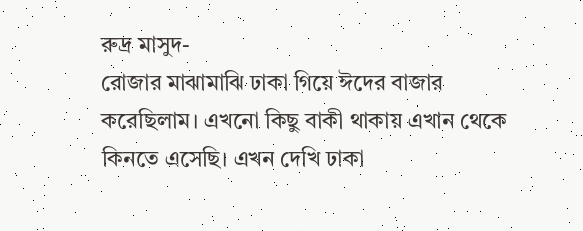রুদ্র মাসুদ-
রোজার মাঝামাঝি ঢাকা গিয়ে ঈদের বাজার করেছিলাম। এখনো কিছু বাকী থাকায় এখান থেকে কিনতে এসেছি। এখন দেখি ঢাকা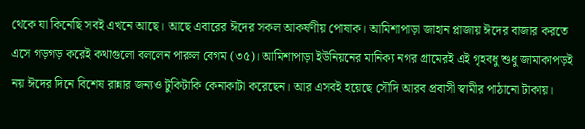থেকে যা কিনেছি সবই এখনে আছে। আছে এবারের ঈদের সকল আকর্ষণীয় পোষাক। আমিশাপাড়া জাহান প্লাজায় ঈদের বাজার করতে এসে গড়গড় করেই কথাগুলো বললেন পারুল বেগম (৩৫)। আমিশাপাড়া ইউনিয়নের মানিক্য নগর গ্রামেরই এই গৃহবধু শুধু জামাকাপড়ই নয় ঈদের দিনে বিশেষ রান্নার জন্যও টুকিটাকি কেনাকাটা করেছেন। আর এসবই হয়েছে সৌদি আরব প্রবাসী স্বামীর পাঠানো টাকায়।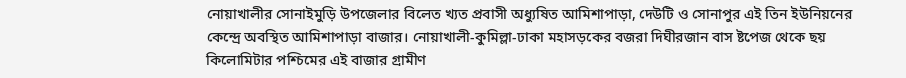নোয়াখালীর সোনাইমুড়ি উপজেলার বিলেত খ্যত প্রবাসী অধ্যুষিত আমিশাপাড়া, দেউটি ও সোনাপুর এই তিন ইউনিয়নের কেন্দ্রে অবস্থিত আমিশাপাড়া বাজার। নোয়াখালী-কুমিল্লা-ঢাকা মহাসড়কের বজরা দিঘীরজান বাস ষ্টপেজ থেকে ছয় কিলোমিটার পশ্চিমের এই বাজার গ্রামীণ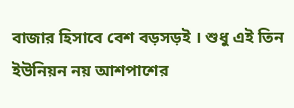বাজার হিসাবে বেশ বড়সড়ই । শুধু এই তিন ইউনিয়ন নয় আশপাশের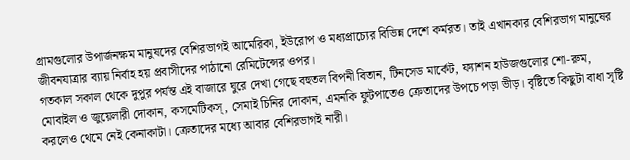গ্রামগুলোর উপার্জনক্ষম মানুষদের বেশিরভাগই আমেরিকা, ইউরোপ ও মধ্যপ্রাচ্যের বিভিন্ন দেশে কর্মরত। তাই এখানকার বেশিরভাগ মানুষের জীবনযাত্রার ব্যায় নির্বাহ হয় প্রবাসীদের পাঠানো রেমিটেন্সের ওপর।
গতকাল সকাল থেকে দুপুর পর্যন্ত এই বাজারে ঘুরে দেখা গেছে বহুতল বিপনী বিতান, টিনসেড মার্কেট, ফ্যাশন হাউজগুলোর শো-রুম, মোবাইল ও জুয়েলারী দোকান, কসমেটিকস্, সেমাই চিনির দোকান, এমনকি ফুটপাতেও ক্রেতাদের উপচে পড়া ভীড়। বৃষ্টিতে কিছুটা বাধা সৃষ্টি করলেও থেমে নেই কেনাকাটা। ক্রেতাদের মধ্যে আবার বেশিরভাগই নারী।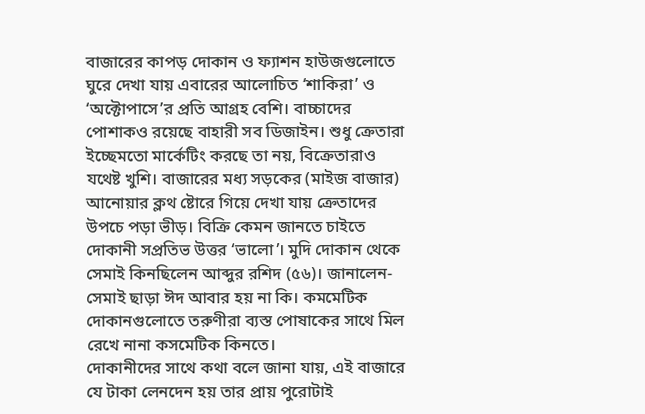বাজারের কাপড় দোকান ও ফ্যাশন হাউজগুলোতে ঘুরে দেখা যায় এবারের আলোচিত ‘শাকিরা’ ও ‘অক্টোপাসে’র প্রতি আগ্রহ বেশি। বাচ্চাদের পোশাকও রয়েছে বাহারী সব ডিজাইন। শুধু ক্রেতারা ইচ্ছেমতো মার্কেটিং করছে তা নয়, বিক্রেতারাও যথেষ্ট খুশি। বাজারের মধ্য সড়কের (মাইজ বাজার) আনোয়ার ক্লথ ষ্টোরে গিয়ে দেখা যায় ক্রেতাদের উপচে পড়া ভীড়। বিক্রি কেমন জানতে চাইতে দোকানী সপ্রতিভ উত্তর ‘ভালো’। মুদি দোকান থেকে সেমাই কিনছিলেন আব্দুর রশিদ (৫৬)। জানালেন- সেমাই ছাড়া ঈদ আবার হয় না কি। কমমেটিক দোকানগুলোতে তরুণীরা ব্যস্ত পোষাকের সাথে মিল রেখে নানা কসমেটিক কিনতে।
দোকানীদের সাথে কথা বলে জানা যায়, এই বাজারে যে টাকা লেনদেন হয় তার প্রায় পুরোটাই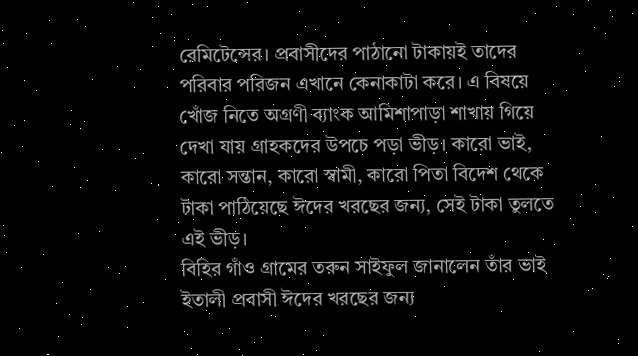রেমিটেন্সের। প্রবাসীদের পাঠানো টাকায়ই তাদের পরিবার পরিজন এখানে কেনাকাটা করে। এ বিষয়ে খোঁজ নিতে অগ্রণী ব্যাংক আমিশাপাড়া শাখায় গিয়ে দেখা যায় গ্রাহকদের উপচে পড়া ভীড়। কারো ভাই, কারো সন্তান, কারো স্বামী, কারো পিতা বিদেশ থেকে টাকা পাঠিয়েছে ঈদের খরছের জন্য, সেই টাকা তুলতে এই ভীড়।
বিহির গাঁও গ্রামের তরুন সাইফুল জানালেন তাঁর ভাই ইতালী প্রবাসী ঈদের খরছের জন্য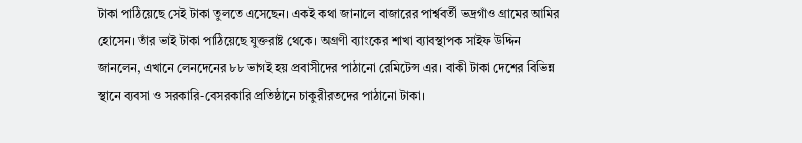টাকা পাঠিয়েছে সেই টাকা তুলতে এসেছেন। একই কথা জানালে বাজারের পার্শ্ববর্তী ভদ্রগাঁও গ্রামের আমির হোসেন। তাঁর ভাই টাকা পাঠিয়েছে যুক্তরাষ্ট থেকে। অগ্রণী ব্যাংকের শাখা ব্যাবস্থাপক সাইফ উদ্দিন জানলেন, এখানে লেনদেনের ৮৮ ভাগই হয় প্রবাসীদের পাঠানো রেমিটেন্স এর। বাকী টাকা দেশের বিভিন্ন স্থানে ব্যবসা ও সরকারি-বেসরকারি প্রতিষ্ঠানে চাকুরীরতদের পাঠানো টাকা।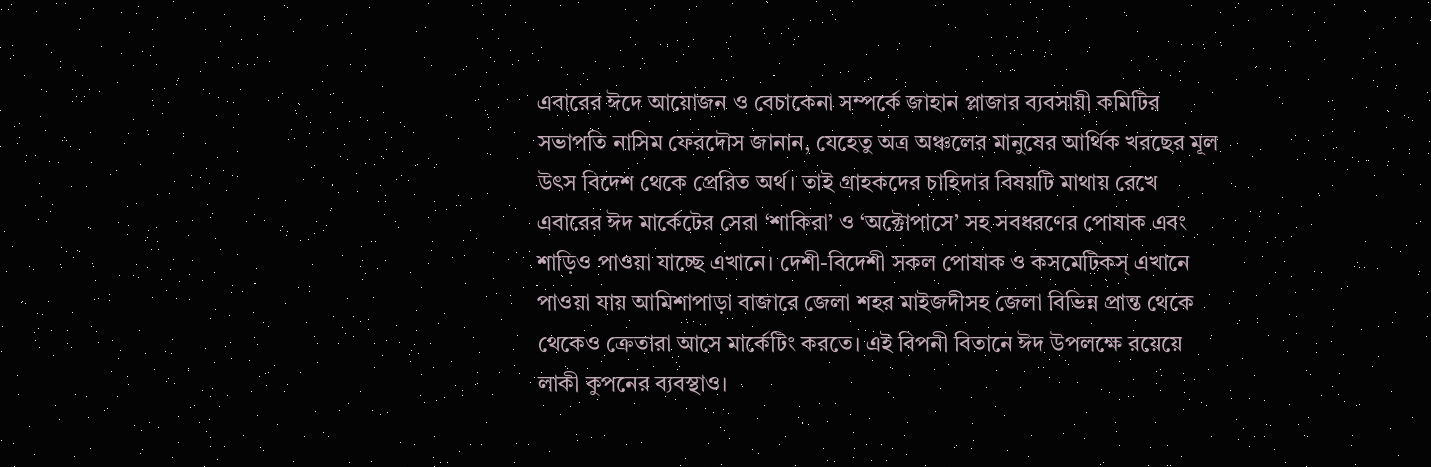এবারের ঈদে আয়োজন ও বেচাকেনা সম্পর্কে জাহান প্লাজার ব্যবসায়ী কমিটির সভাপতি নাসিম ফেরদৌস জানান, যেহেতু অত্র অঞ্চলের মানুষের আর্থিক খরছের মূল উৎস বিদেশ থেকে প্রেরিত অর্থ। তাই গ্রাহকদের চাহিদার বিষয়টি মাথায় রেখে এবারের ঈদ মার্কেটের সেরা ‘শাকিরা’ ও ‘অক্টোপাসে’ সহ সবধরণের পোষাক এবং শাড়িও পাওয়া যাচ্ছে এখানে। দেশী-বিদেশী সকল পোষাক ও কসমেটিকস্ এখানে পাওয়া যায় আমিশাপাড়া বাজারে জেলা শহর মাইজদীসহ জেলা বিভিন্ন প্রান্ত থেকে থেকেও ক্রেতারা আসে মার্কেটিং করতে। এই বিপনী বিতানে ঈদ উপলক্ষে রয়েয়ে লাকী কুপনের ব্যবস্থাও।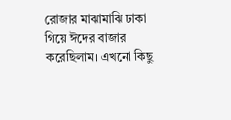রোজার মাঝামাঝি ঢাকা গিয়ে ঈদের বাজার করেছিলাম। এখনো কিছু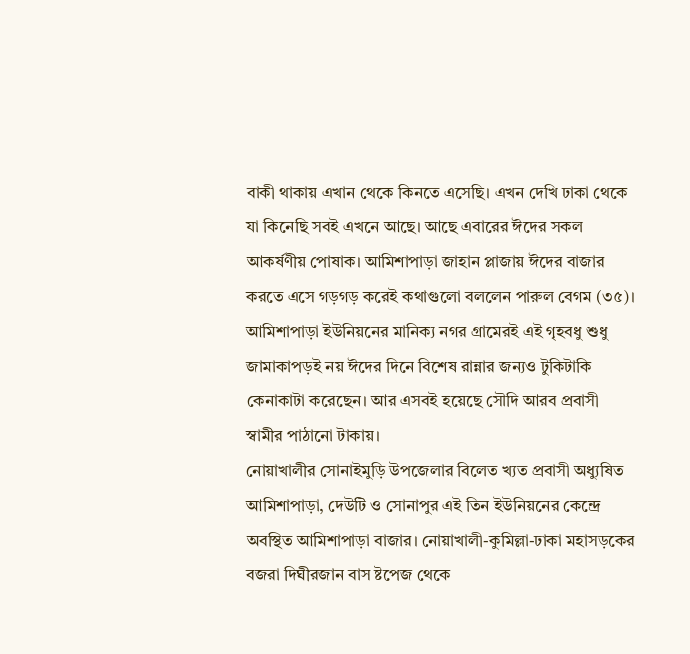বাকী থাকায় এখান থেকে কিনতে এসেছি। এখন দেখি ঢাকা থেকে যা কিনেছি সবই এখনে আছে। আছে এবারের ঈদের সকল আকর্ষণীয় পোষাক। আমিশাপাড়া জাহান প্লাজায় ঈদের বাজার করতে এসে গড়গড় করেই কথাগুলো বললেন পারুল বেগম (৩৫)। আমিশাপাড়া ইউনিয়নের মানিক্য নগর গ্রামেরই এই গৃহবধু শুধু জামাকাপড়ই নয় ঈদের দিনে বিশেষ রান্নার জন্যও টুকিটাকি কেনাকাটা করেছেন। আর এসবই হয়েছে সৌদি আরব প্রবাসী স্বামীর পাঠানো টাকায়।
নোয়াখালীর সোনাইমুড়ি উপজেলার বিলেত খ্যত প্রবাসী অধ্যুষিত আমিশাপাড়া, দেউটি ও সোনাপুর এই তিন ইউনিয়নের কেন্দ্রে অবস্থিত আমিশাপাড়া বাজার। নোয়াখালী-কুমিল্লা-ঢাকা মহাসড়কের বজরা দিঘীরজান বাস ষ্টপেজ থেকে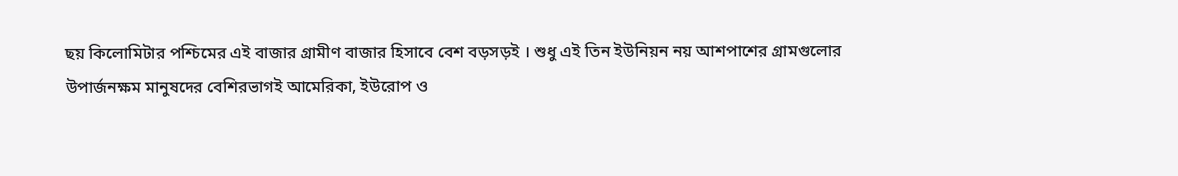ছয় কিলোমিটার পশ্চিমের এই বাজার গ্রামীণ বাজার হিসাবে বেশ বড়সড়ই । শুধু এই তিন ইউনিয়ন নয় আশপাশের গ্রামগুলোর উপার্জনক্ষম মানুষদের বেশিরভাগই আমেরিকা, ইউরোপ ও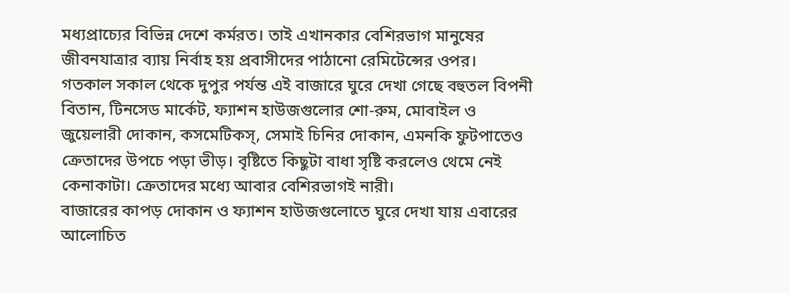মধ্যপ্রাচ্যের বিভিন্ন দেশে কর্মরত। তাই এখানকার বেশিরভাগ মানুষের জীবনযাত্রার ব্যায় নির্বাহ হয় প্রবাসীদের পাঠানো রেমিটেন্সের ওপর।
গতকাল সকাল থেকে দুপুর পর্যন্ত এই বাজারে ঘুরে দেখা গেছে বহুতল বিপনী বিতান, টিনসেড মার্কেট, ফ্যাশন হাউজগুলোর শো-রুম, মোবাইল ও জুয়েলারী দোকান, কসমেটিকস্, সেমাই চিনির দোকান, এমনকি ফুটপাতেও ক্রেতাদের উপচে পড়া ভীড়। বৃষ্টিতে কিছুটা বাধা সৃষ্টি করলেও থেমে নেই কেনাকাটা। ক্রেতাদের মধ্যে আবার বেশিরভাগই নারী।
বাজারের কাপড় দোকান ও ফ্যাশন হাউজগুলোতে ঘুরে দেখা যায় এবারের আলোচিত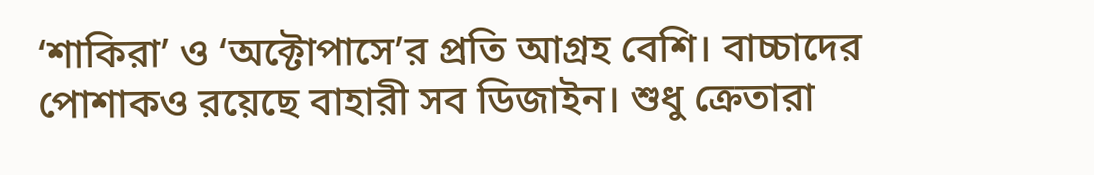‘শাকিরা’ ও ‘অক্টোপাসে’র প্রতি আগ্রহ বেশি। বাচ্চাদের পোশাকও রয়েছে বাহারী সব ডিজাইন। শুধু ক্রেতারা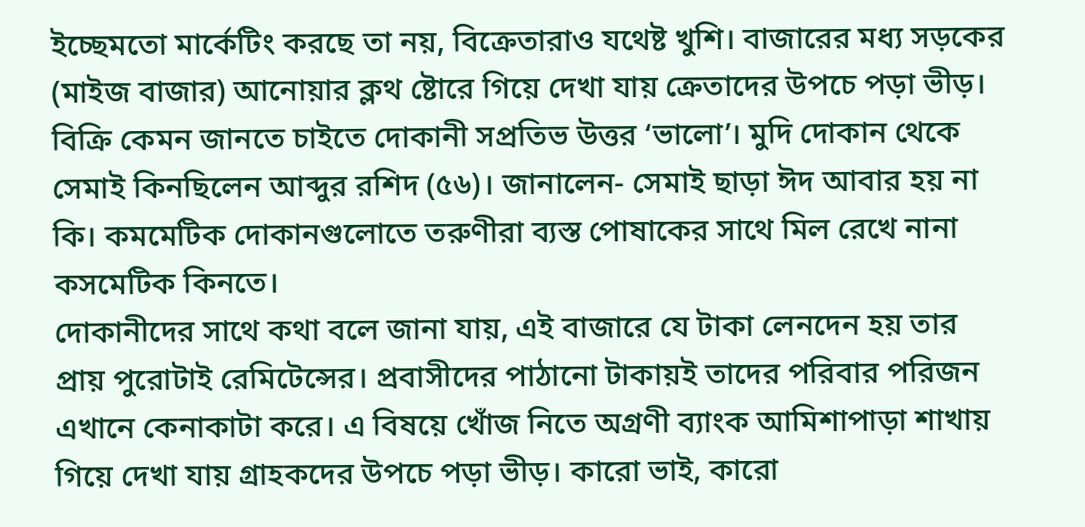ইচ্ছেমতো মার্কেটিং করছে তা নয়, বিক্রেতারাও যথেষ্ট খুশি। বাজারের মধ্য সড়কের (মাইজ বাজার) আনোয়ার ক্লথ ষ্টোরে গিয়ে দেখা যায় ক্রেতাদের উপচে পড়া ভীড়। বিক্রি কেমন জানতে চাইতে দোকানী সপ্রতিভ উত্তর ‘ভালো’। মুদি দোকান থেকে সেমাই কিনছিলেন আব্দুর রশিদ (৫৬)। জানালেন- সেমাই ছাড়া ঈদ আবার হয় না কি। কমমেটিক দোকানগুলোতে তরুণীরা ব্যস্ত পোষাকের সাথে মিল রেখে নানা কসমেটিক কিনতে।
দোকানীদের সাথে কথা বলে জানা যায়, এই বাজারে যে টাকা লেনদেন হয় তার প্রায় পুরোটাই রেমিটেন্সের। প্রবাসীদের পাঠানো টাকায়ই তাদের পরিবার পরিজন এখানে কেনাকাটা করে। এ বিষয়ে খোঁজ নিতে অগ্রণী ব্যাংক আমিশাপাড়া শাখায় গিয়ে দেখা যায় গ্রাহকদের উপচে পড়া ভীড়। কারো ভাই, কারো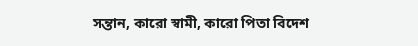সন্তান, কারো স্বামী, কারো পিতা বিদেশ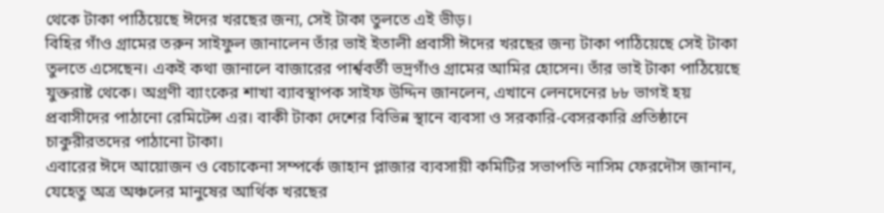থেকে টাকা পাঠিয়েছে ঈদের খরছের জন্য, সেই টাকা তুলতে এই ভীড়।
বিহির গাঁও গ্রামের তরুন সাইফুল জানালেন তাঁর ভাই ইতালী প্রবাসী ঈদের খরছের জন্য টাকা পাঠিয়েছে সেই টাকা তুলতে এসেছেন। একই কথা জানালে বাজারের পার্শ্ববর্তী ভদ্রগাঁও গ্রামের আমির হোসেন। তাঁর ভাই টাকা পাঠিয়েছে যুক্তরাষ্ট থেকে। অগ্রণী ব্যাংকের শাখা ব্যাবস্থাপক সাইফ উদ্দিন জানলেন, এখানে লেনদেনের ৮৮ ভাগই হয় প্রবাসীদের পাঠানো রেমিটেন্স এর। বাকী টাকা দেশের বিভিন্ন স্থানে ব্যবসা ও সরকারি-বেসরকারি প্রতিষ্ঠানে চাকুরীরতদের পাঠানো টাকা।
এবারের ঈদে আয়োজন ও বেচাকেনা সম্পর্কে জাহান প্লাজার ব্যবসায়ী কমিটির সভাপতি নাসিম ফেরদৌস জানান, যেহেতু অত্র অঞ্চলের মানুষের আর্থিক খরছের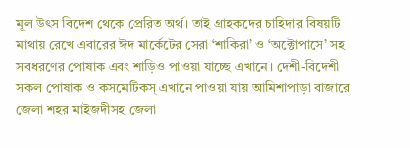মূল উৎস বিদেশ থেকে প্রেরিত অর্থ। তাই গ্রাহকদের চাহিদার বিষয়টি মাথায় রেখে এবারের ঈদ মার্কেটের সেরা ‘শাকিরা’ ও ‘অক্টোপাসে’ সহ সবধরণের পোষাক এবং শাড়িও পাওয়া যাচ্ছে এখানে। দেশী-বিদেশী সকল পোষাক ও কসমেটিকস্ এখানে পাওয়া যায় আমিশাপাড়া বাজারে জেলা শহর মাইজদীসহ জেলা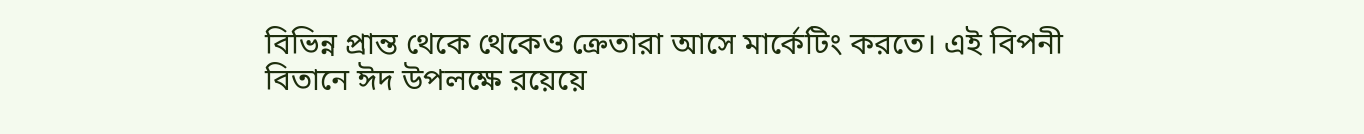বিভিন্ন প্রান্ত থেকে থেকেও ক্রেতারা আসে মার্কেটিং করতে। এই বিপনী বিতানে ঈদ উপলক্ষে রয়েয়ে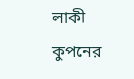লাকী কুপনের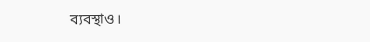ব্যবস্থাও।